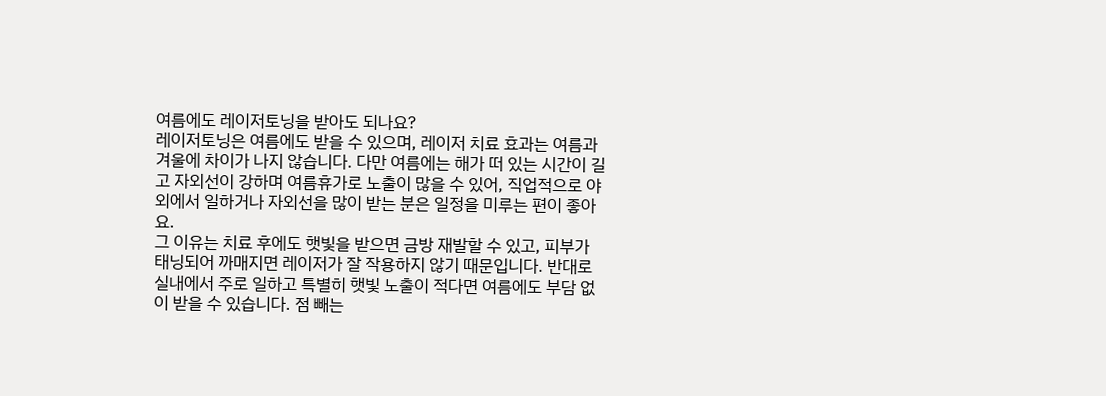여름에도 레이저토닝을 받아도 되나요?
레이저토닝은 여름에도 받을 수 있으며, 레이저 치료 효과는 여름과 겨울에 차이가 나지 않습니다. 다만 여름에는 해가 떠 있는 시간이 길고 자외선이 강하며 여름휴가로 노출이 많을 수 있어, 직업적으로 야외에서 일하거나 자외선을 많이 받는 분은 일정을 미루는 편이 좋아요.
그 이유는 치료 후에도 햇빛을 받으면 금방 재발할 수 있고, 피부가 태닝되어 까매지면 레이저가 잘 작용하지 않기 때문입니다. 반대로 실내에서 주로 일하고 특별히 햇빛 노출이 적다면 여름에도 부담 없이 받을 수 있습니다. 점 빼는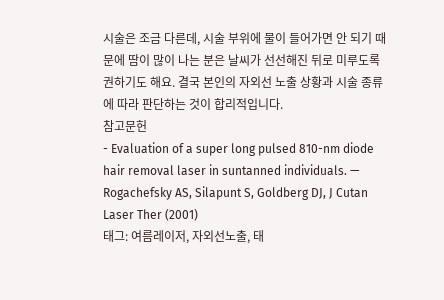시술은 조금 다른데, 시술 부위에 물이 들어가면 안 되기 때문에 땀이 많이 나는 분은 날씨가 선선해진 뒤로 미루도록 권하기도 해요. 결국 본인의 자외선 노출 상황과 시술 종류에 따라 판단하는 것이 합리적입니다.
참고문헌
- Evaluation of a super long pulsed 810-nm diode hair removal laser in suntanned individuals. — Rogachefsky AS, Silapunt S, Goldberg DJ, J Cutan Laser Ther (2001)
태그: 여름레이저, 자외선노출, 태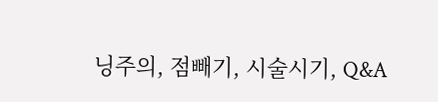닝주의, 점빼기, 시술시기, Q&A